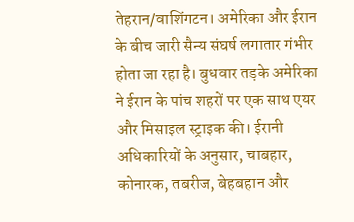तेहरान/वाशिंगटन। अमेरिका और ईरान के बीच जारी सैन्य संघर्ष लगातार गंभीर होता जा रहा है। बुधवार तड़के अमेरिका ने ईरान के पांच शहरों पर एक साथ एयर और मिसाइल स्ट्राइक की। ईरानी अधिकारियों के अनुसार, चाबहार, कोनारक, तबरीज, बेहबहान और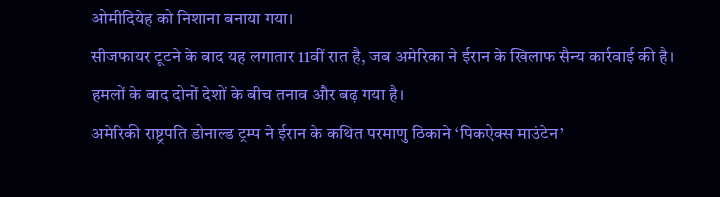ओमीदियेह को निशाना बनाया गया।
सीजफायर टूटने के बाद यह लगातार 11वीं रात है, जब अमेरिका ने ईरान के खिलाफ सैन्य कार्रवाई की है। हमलों के बाद दोनों देशों के बीच तनाव और बढ़ गया है।
अमेरिकी राष्ट्रपति डोनाल्ड ट्रम्प ने ईरान के कथित परमाणु ठिकाने ‘पिकऐक्स माउंटेन’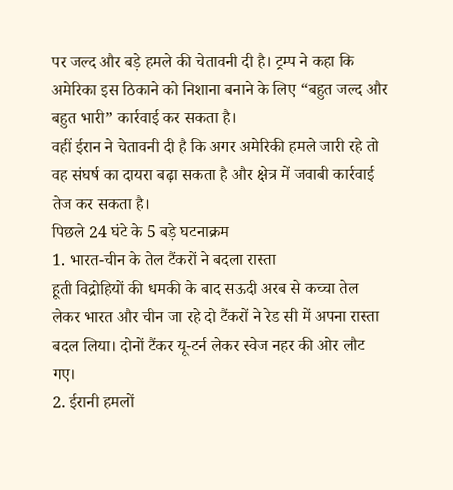पर जल्द और बड़े हमले की चेतावनी दी है। ट्रम्प ने कहा कि अमेरिका इस ठिकाने को निशाना बनाने के लिए “बहुत जल्द और बहुत भारी” कार्रवाई कर सकता है।
वहीं ईरान ने चेतावनी दी है कि अगर अमेरिकी हमले जारी रहे तो वह संघर्ष का दायरा बढ़ा सकता है और क्षेत्र में जवाबी कार्रवाई तेज कर सकता है।
पिछले 24 घंटे के 5 बड़े घटनाक्रम
1. भारत-चीन के तेल टैंकरों ने बदला रास्ता
हूती विद्रोहियों की धमकी के बाद सऊदी अरब से कच्चा तेल लेकर भारत और चीन जा रहे दो टैंकरों ने रेड सी में अपना रास्ता बदल लिया। दोनों टैंकर यू-टर्न लेकर स्वेज नहर की ओर लौट गए।
2. ईरानी हमलों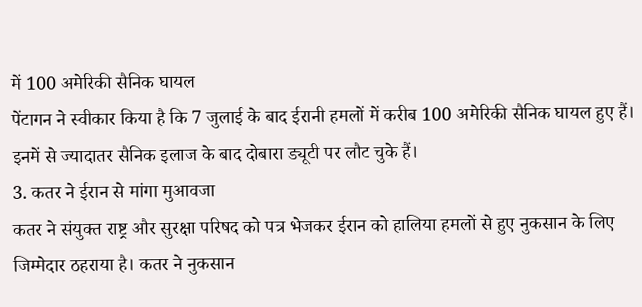में 100 अमेरिकी सैनिक घायल
पेंटागन ने स्वीकार किया है कि 7 जुलाई के बाद ईरानी हमलों में करीब 100 अमेरिकी सैनिक घायल हुए हैं। इनमें से ज्यादातर सैनिक इलाज के बाद दोबारा ड्यूटी पर लौट चुके हैं।
3. कतर ने ईरान से मांगा मुआवजा
कतर ने संयुक्त राष्ट्र और सुरक्षा परिषद को पत्र भेजकर ईरान को हालिया हमलों से हुए नुकसान के लिए जिम्मेदार ठहराया है। कतर ने नुकसान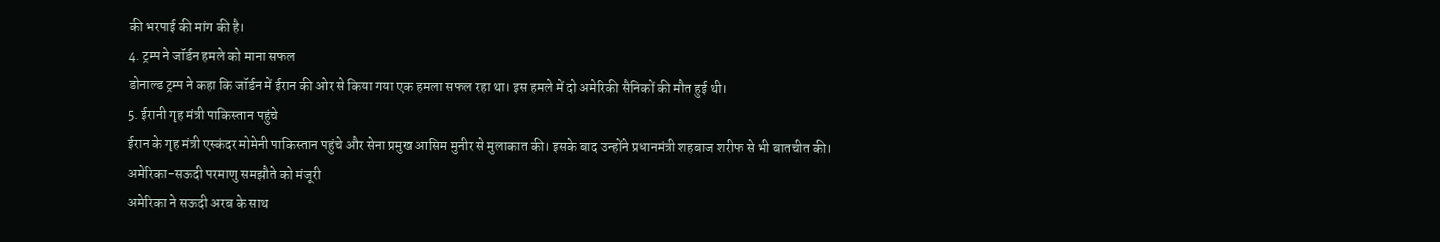की भरपाई की मांग की है।
4. ट्रम्प ने जॉर्डन हमले को माना सफल
डोनाल्ड ट्रम्प ने कहा कि जॉर्डन में ईरान की ओर से किया गया एक हमला सफल रहा था। इस हमले में दो अमेरिकी सैनिकों की मौत हुई थी।
5. ईरानी गृह मंत्री पाकिस्तान पहुंचे
ईरान के गृह मंत्री एस्कंदर मोमेनी पाकिस्तान पहुंचे और सेना प्रमुख आसिम मुनीर से मुलाकात की। इसके बाद उन्होंने प्रधानमंत्री शहबाज शरीफ से भी बातचीत की।
अमेरिका-सऊदी परमाणु समझौते को मंजूरी
अमेरिका ने सऊदी अरब के साथ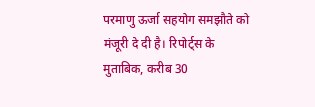परमाणु ऊर्जा सहयोग समझौते को मंजूरी दे दी है। रिपोर्ट्स के मुताबिक, करीब 30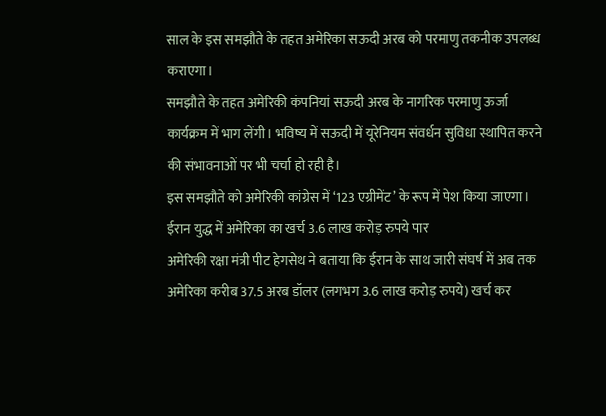साल के इस समझौते के तहत अमेरिका सऊदी अरब को परमाणु तकनीक उपलब्ध कराएगा।
समझौते के तहत अमेरिकी कंपनियां सऊदी अरब के नागरिक परमाणु ऊर्जा कार्यक्रम में भाग लेंगी। भविष्य में सऊदी में यूरेनियम संवर्धन सुविधा स्थापित करने की संभावनाओं पर भी चर्चा हो रही है।
इस समझौते को अमेरिकी कांग्रेस में ‘123 एग्रीमेंट’ के रूप में पेश किया जाएगा।
ईरान युद्ध में अमेरिका का खर्च 3.6 लाख करोड़ रुपये पार
अमेरिकी रक्षा मंत्री पीट हेगसेथ ने बताया कि ईरान के साथ जारी संघर्ष में अब तक अमेरिका करीब 37.5 अरब डॉलर (लगभग 3.6 लाख करोड़ रुपये) खर्च कर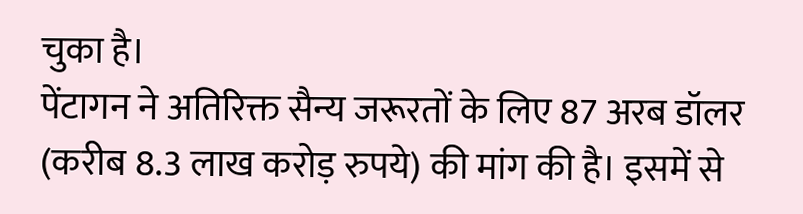चुका है।
पेंटागन ने अतिरिक्त सैन्य जरूरतों के लिए 87 अरब डॉलर (करीब 8.3 लाख करोड़ रुपये) की मांग की है। इसमें से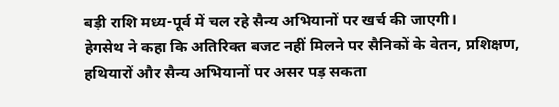बड़ी राशि मध्य-पूर्व में चल रहे सैन्य अभियानों पर खर्च की जाएगी।
हेगसेथ ने कहा कि अतिरिक्त बजट नहीं मिलने पर सैनिकों के वेतन, प्रशिक्षण, हथियारों और सैन्य अभियानों पर असर पड़ सकता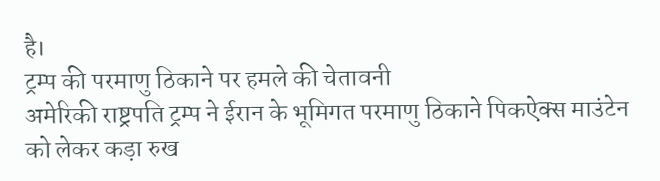है।
ट्रम्प की परमाणु ठिकाने पर हमले की चेतावनी
अमेरिकी राष्ट्रपति ट्रम्प ने ईरान के भूमिगत परमाणु ठिकाने पिकऐक्स माउंटेन को लेकर कड़ा रुख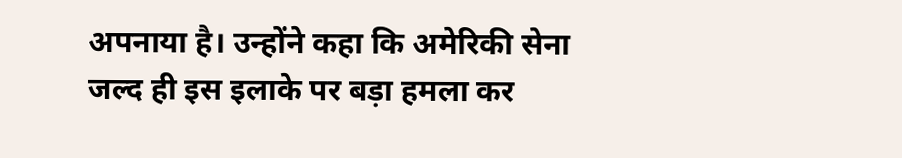अपनाया है। उन्होंने कहा कि अमेरिकी सेना जल्द ही इस इलाके पर बड़ा हमला कर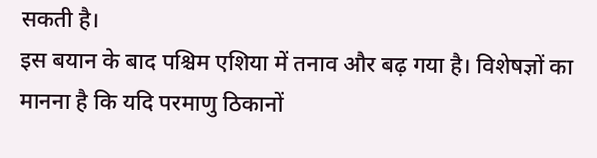सकती है।
इस बयान के बाद पश्चिम एशिया में तनाव और बढ़ गया है। विशेषज्ञों का मानना है कि यदि परमाणु ठिकानों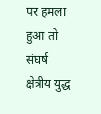पर हमला हुआ तो संघर्ष क्षेत्रीय युद्ध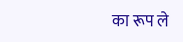का रूप ले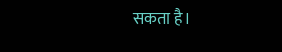सकता है।